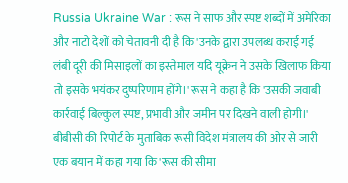Russia Ukraine War : रूस ने साफ और स्पष्ट शब्दों में अमेरिका और नाटो देशों को चेतावनी दी है कि 'उनके द्वारा उपलब्ध कराई गई लंबी दूरी की मिसाइलों का इस्तेमाल यदि यूक्रेन ने उसके खिलाफ किया तो इसके भयंकर दुष्परिणाम होंगे।' रूस ने कहा है कि 'उसकी जवाबी कार्रवाई बिल्कुल स्पष्ट, प्रभावी और जमीन पर दिखने वाली होगी।' बीबीसी की रिपोर्ट के मुताबिक रूसी विदेश मंत्रालय की ओर से जारी एक बयान में कहा गया कि 'रूस की सीमा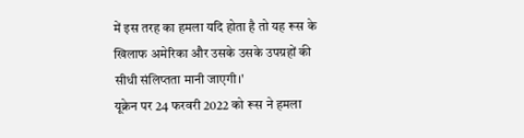में इस तरह का हमला यदि होता है तो यह रूस के खिलाफ अमेरिका और उसके उसके उपग्रहों की सीधी संलिप्तता मानी जाएगी।'
यूक्रेन पर 24 फरवरी 2022 को रूस ने हमला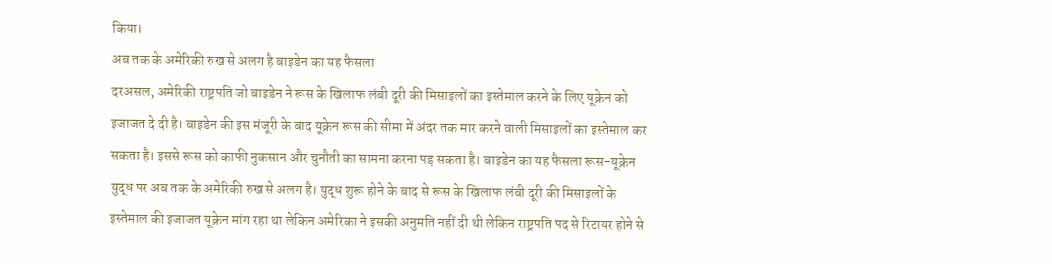किया।
अब तक के अमेरिकी रुख से अलग है बाइडेन का यह फैसला
दरअसल, अमेरिकी राष्ट्रपति जो बाइडेन ने रूस के खिलाफ लंबी दूरी की मिसाइलों का इस्तेमाल करने के लिए यूक्रेन को इजाजत दे दी है। बाइडेन की इस मंजूरी के बाद यूक्रेन रूस की सीमा में अंदर तक मार करने वाली मिसाइलों का इस्तेमाल कर सकता है। इससे रूस को काफी नुकसान और चुनौती का सामना करना पड़ सकता है। बाइडेन का यह फैसला रूस-यूक्रेन युद्ध पर अब तक के अमेरिकी रुख से अलग है। युद्ध शुरू होने के बाद से रूस के खिलाफ लंबी दूरी की मिसाइलों के इस्तेमाल की इजाजत यूक्रेन मांग रहा था लेकिन अमेरिका ने इसकी अनुमति नहीं दी थी लेकिन राष्ट्रपति पद से रिटायर होने से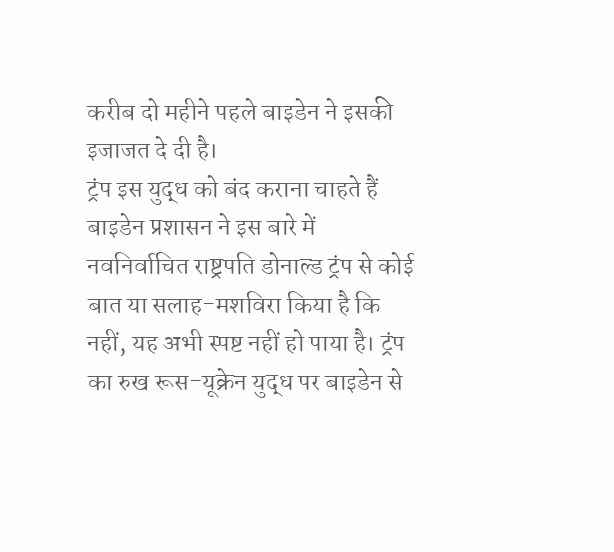करीब दो महीने पहले बाइडेन ने इसकी इजाजत दे दी है।
ट्रंप इस युद्ध को बंद कराना चाहते हैं
बाइडेन प्रशासन ने इस बारे में नवनिर्वाचित राष्ट्रपति डोनाल्ड ट्रंप से कोई बात या सलाह-मशविरा किया है कि नहीं, यह अभी स्पष्ट नहीं हो पाया है। ट्रंप का रुख रूस-यूक्रेन युद्ध पर बाइडेन से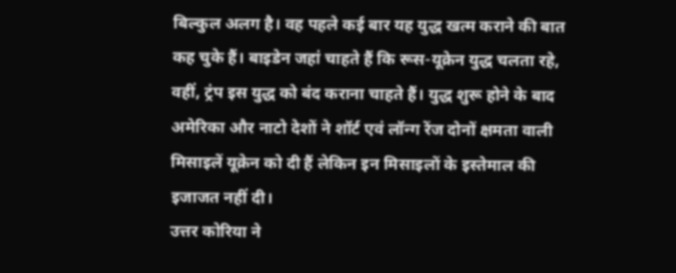बिल्कुल अलग है। वह पहले कई बार यह युद्ध खत्म कराने की बात कह चुके हैं। बाइडेन जहां चाहते हैं कि रूस-यूक्रेन युद्ध चलता रहे, वहीं, ट्रंप इस युद्ध को बंद कराना चाहते हैं। युद्ध शुरू होने के बाद अमेरिका और नाटो देशों ने शॉर्ट एवं लॉन्ग रेंज दोनों क्षमता वाली मिसाइलें यूक्रेन को दी हैं लेकिन इन मिसाइलों के इस्तेमाल की इजाजत नहीं दी।
उत्तर कोरिया ने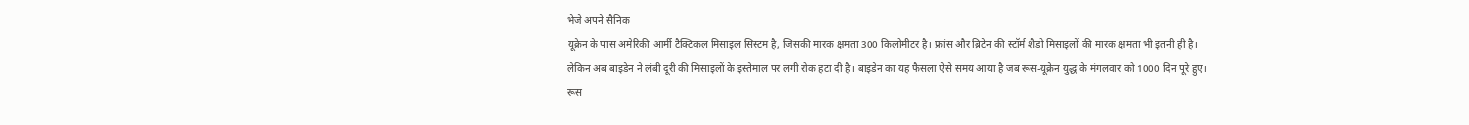भेजे अपने सैनिक
यूक्रेन के पास अमेरिकी आर्मी टैक्टिकल मिसाइल सिस्टम है, जिसकी मारक क्षमता 300 किलोमीटर है। फ्रांस और ब्रिटेन की स्टॉर्म शैडो मिसाइलों की मारक क्षमता भी इतनी ही है। लेकिन अब बाइडेन ने लंबी दूरी की मिसाइलों के इस्तेमाल पर लगी रोक हटा दी है। बाइडेन का यह फैसला ऐसे समय आया है जब रूस-यूक्रेन युद्ध के मंगलवार को 1000 दिन पूरे हुए। रूस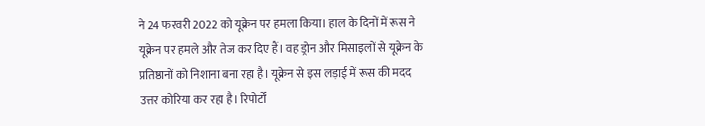ने 24 फरवरी 2022 को यूक्रेन पर हमला किया। हाल के दिनों में रूस ने यूक्रेन पर हमले और तेज कर दिए हैं। वह ड्रोन और मिसाइलों से यूक्रेन के प्रतिष्ठानों को निशाना बना रहा है। यूक्रेन से इस लड़ाई में रूस की मदद उत्तर कोरिया कर रहा है। रिपोर्टों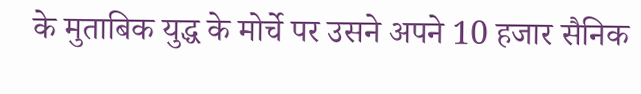के मुताबिक युद्ध के मोर्चे पर उसने अपने 10 हजार सैनिक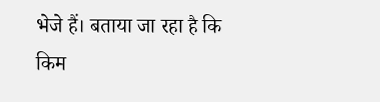भेजे हैं। बताया जा रहा है कि किम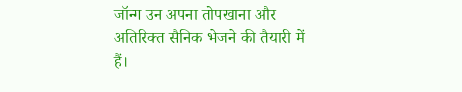जॉन्ग उन अपना तोपखाना और अतिरिक्त सैनिक भेजने की तैयारी में हैं।